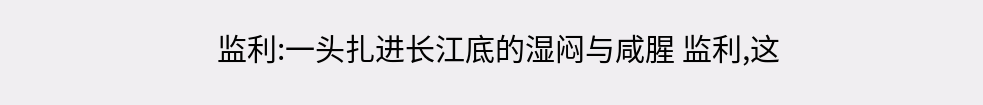监利:一头扎进长江底的湿闷与咸腥 监利,这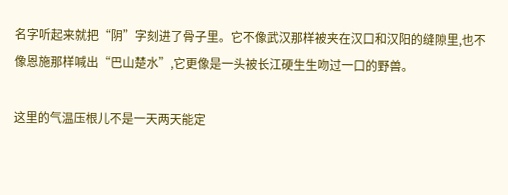名字听起来就把“阴”字刻进了骨子里。它不像武汉那样被夹在汉口和汉阳的缝隙里,也不像恩施那样喊出“巴山楚水”,它更像是一头被长江硬生生吻过一口的野兽。

这里的气温压根儿不是一天两天能定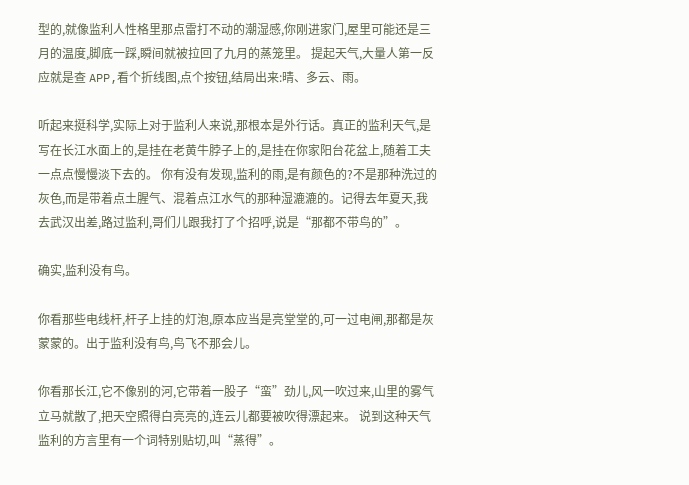型的,就像监利人性格里那点雷打不动的潮湿感,你刚进家门,屋里可能还是三月的温度,脚底一踩,瞬间就被拉回了九月的蒸笼里。 提起天气,大量人第一反应就是查 APP,看个折线图,点个按钮,结局出来:晴、多云、雨。

听起来挺科学,实际上对于监利人来说,那根本是外行话。真正的监利天气,是写在长江水面上的,是挂在老黄牛脖子上的,是挂在你家阳台花盆上,随着工夫一点点慢慢淡下去的。 你有没有发现,监利的雨,是有颜色的?不是那种洗过的灰色,而是带着点土腥气、混着点江水气的那种湿漉漉的。记得去年夏天,我去武汉出差,路过监利,哥们儿跟我打了个招呼,说是“那都不带鸟的”。

确实,监利没有鸟。

你看那些电线杆,杆子上挂的灯泡,原本应当是亮堂堂的,可一过电闸,那都是灰蒙蒙的。出于监利没有鸟,鸟飞不那会儿。

你看那长江,它不像别的河,它带着一股子“蛮”劲儿,风一吹过来,山里的雾气立马就散了,把天空照得白亮亮的,连云儿都要被吹得漂起来。 说到这种天气监利的方言里有一个词特别贴切,叫“蒸得”。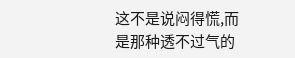这不是说闷得慌,而是那种透不过气的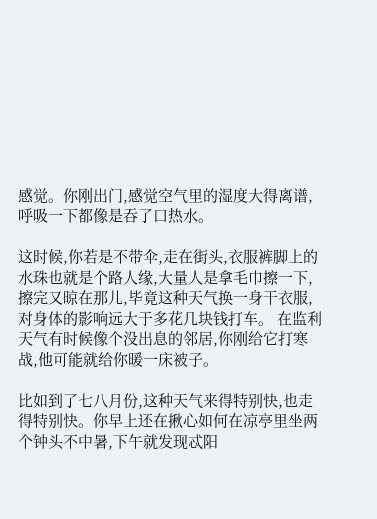感觉。你刚出门,感觉空气里的湿度大得离谱,呼吸一下都像是吞了口热水。

这时候,你若是不带伞,走在街头,衣服裤脚上的水珠也就是个路人缘,大量人是拿毛巾擦一下,擦完又晾在那儿,毕竟这种天气换一身干衣服,对身体的影响远大于多花几块钱打车。 在监利天气有时候像个没出息的邻居,你刚给它打寒战,他可能就给你暖一床被子。

比如到了七八月份,这种天气来得特别快,也走得特别快。你早上还在揪心如何在凉亭里坐两个钟头不中暑,下午就发现忒阳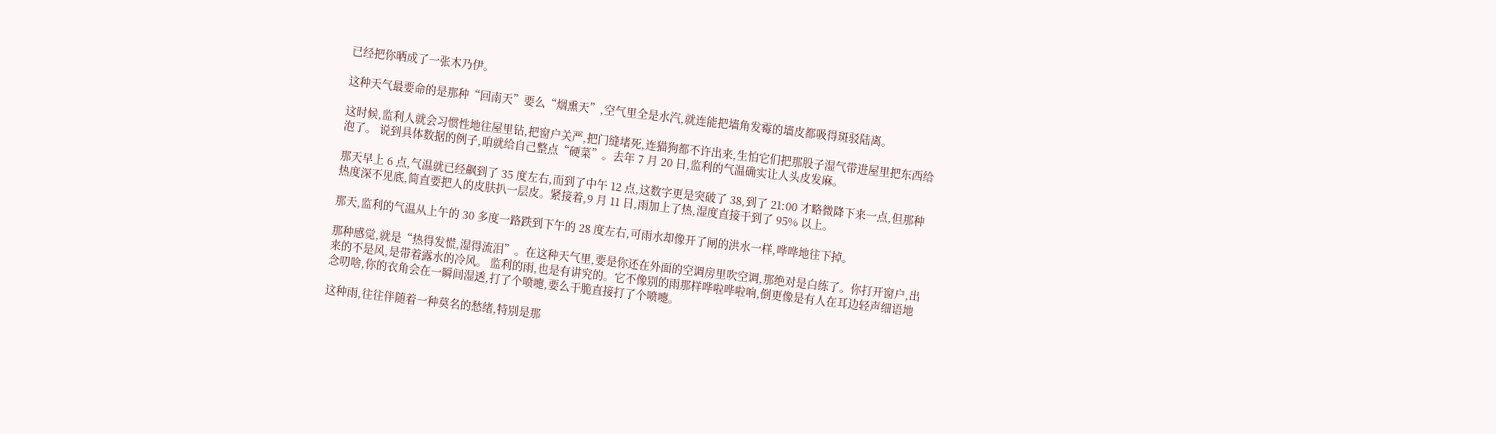已经把你晒成了一张木乃伊。

这种天气最要命的是那种“回南天”要么“烟熏天”,空气里全是水汽,就连能把墙角发霉的墙皮都吸得斑驳陆离。

这时候,监利人就会习惯性地往屋里钻,把窗户关严,把门缝堵死,连猫狗都不许出来,生怕它们把那股子湿气带进屋里把东西给泡了。 说到具体数据的例子,咱就给自己整点“硬菜”。去年 7 月 20 日,监利的气温确实让人头皮发麻。

那天早上 6 点,气温就已经飙到了 35 度左右,而到了中午 12 点,这数字更是突破了 38,到了 21:00 才略微降下来一点,但那种热度深不见底,简直要把人的皮肤扒一层皮。紧接着,9 月 11 日,雨加上了热,湿度直接干到了 95% 以上。

那天,监利的气温从上午的 30 多度一路跌到下午的 28 度左右,可雨水却像开了闸的洪水一样,哗哗地往下掉。

那种感觉,就是“热得发慌,湿得流泪”。在这种天气里,要是你还在外面的空调房里吹空调,那绝对是白练了。你打开窗户,出来的不是风,是带着露水的冷风。 监利的雨,也是有讲究的。它不像别的雨那样哗啦哗啦响,倒更像是有人在耳边轻声细语地念叨啥,你的衣角会在一瞬间湿透,打了个喷嚏,要么干脆直接打了个喷嚏。

这种雨,往往伴随着一种莫名的愁绪,特别是那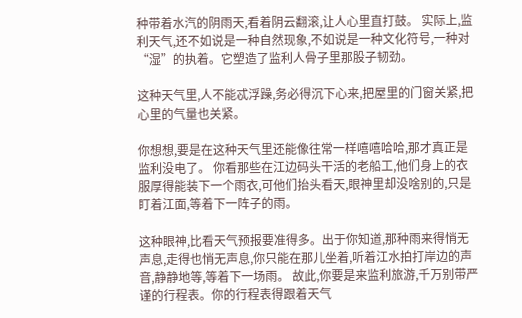种带着水汽的阴雨天,看着阴云翻滚,让人心里直打鼓。 实际上,监利天气,还不如说是一种自然现象,不如说是一种文化符号,一种对“湿”的执着。它塑造了监利人骨子里那股子韧劲。

这种天气里,人不能忒浮躁,务必得沉下心来,把屋里的门窗关紧,把心里的气量也关紧。

你想想,要是在这种天气里还能像往常一样嘻嘻哈哈,那才真正是监利没电了。 你看那些在江边码头干活的老船工,他们身上的衣服厚得能装下一个雨衣,可他们抬头看天,眼神里却没啥别的,只是盯着江面,等着下一阵子的雨。

这种眼神,比看天气预报要准得多。出于你知道,那种雨来得悄无声息,走得也悄无声息,你只能在那儿坐着,听着江水拍打岸边的声音,静静地等,等着下一场雨。 故此,你要是来监利旅游,千万别带严谨的行程表。你的行程表得跟着天气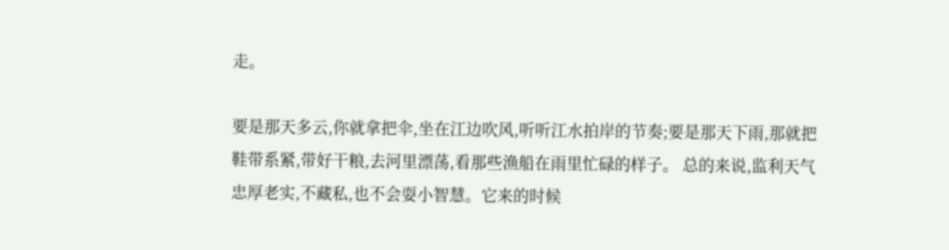走。

要是那天多云,你就拿把伞,坐在江边吹风,听听江水拍岸的节奏;要是那天下雨,那就把鞋带系紧,带好干粮,去河里漂荡,看那些渔船在雨里忙碌的样子。 总的来说,监利天气忠厚老实,不藏私,也不会耍小智慧。它来的时候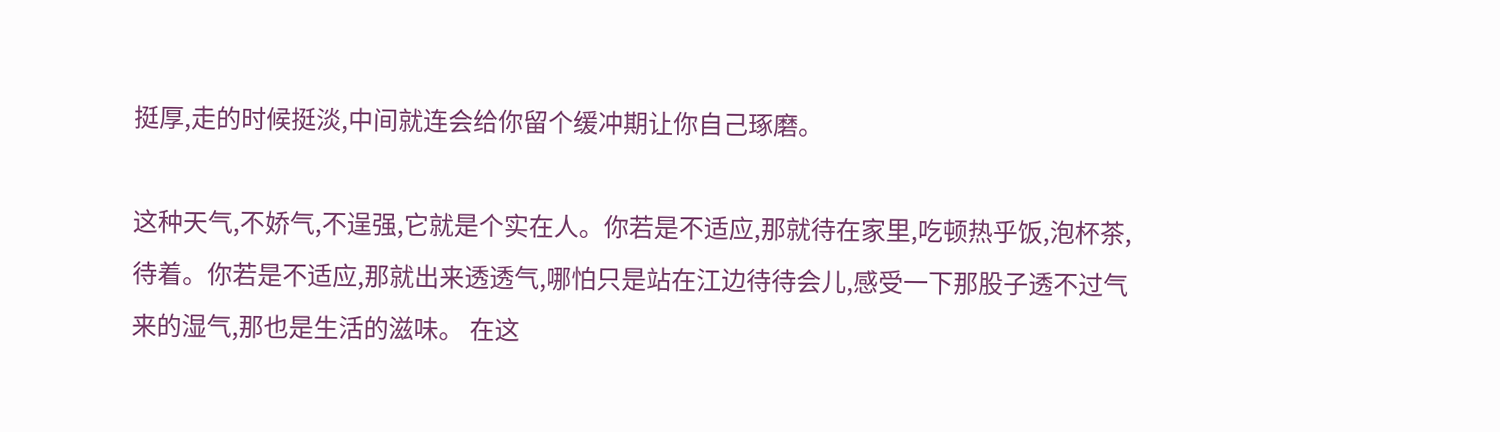挺厚,走的时候挺淡,中间就连会给你留个缓冲期让你自己琢磨。

这种天气,不娇气,不逞强,它就是个实在人。你若是不适应,那就待在家里,吃顿热乎饭,泡杯茶,待着。你若是不适应,那就出来透透气,哪怕只是站在江边待待会儿,感受一下那股子透不过气来的湿气,那也是生活的滋味。 在这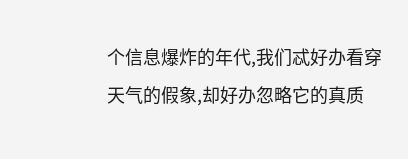个信息爆炸的年代,我们忒好办看穿天气的假象,却好办忽略它的真质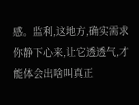感。监利,这地方,确实需求你静下心来,让它透透气,才能体会出啥叫真正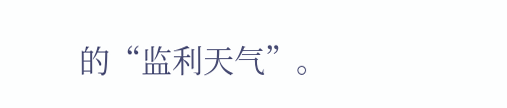的“监利天气”。